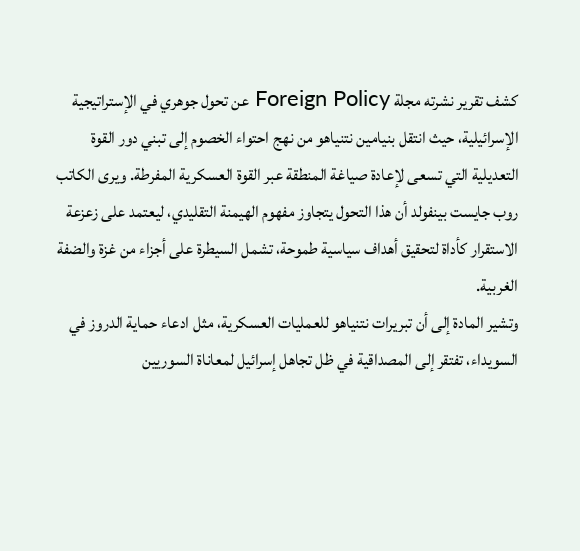كشف تقرير نشرته مجلة Foreign Policy عن تحول جوهري في الإستراتيجية الإسرائيلية، حيث انتقل بنيامين نتنياهو من نهج احتواء الخصوم إلى تبني دور القوة التعديلية التي تسعى لإعادة صياغة المنطقة عبر القوة العسكرية المفرطة. ويرى الكاتب روب جايست بينفولد أن هذا التحول يتجاوز مفهوم الهيمنة التقليدي، ليعتمد على زعزعة الاستقرار كأداة لتحقيق أهداف سياسية طموحة، تشمل السيطرة على أجزاء من غزة والضفة الغربية.
وتشير المادة إلى أن تبريرات نتنياهو للعمليات العسكرية، مثل ادعاء حماية الدروز في السويداء، تفتقر إلى المصداقية في ظل تجاهل إسرائيل لمعاناة السوريين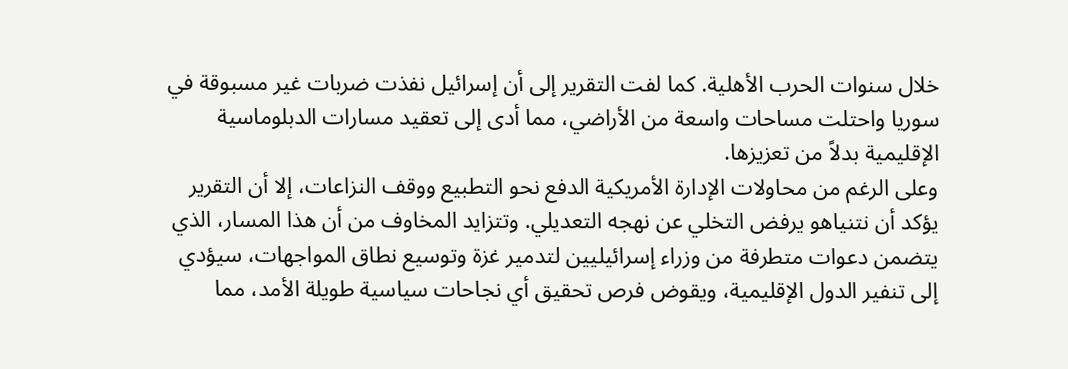خلال سنوات الحرب الأهلية. كما لفت التقرير إلى أن إسرائيل نفذت ضربات غير مسبوقة في سوريا واحتلت مساحات واسعة من الأراضي، مما أدى إلى تعقيد مسارات الدبلوماسية الإقليمية بدلاً من تعزيزها.
وعلى الرغم من محاولات الإدارة الأمريكية الدفع نحو التطبيع ووقف النزاعات، إلا أن التقرير يؤكد أن نتنياهو يرفض التخلي عن نهجه التعديلي. وتتزايد المخاوف من أن هذا المسار، الذي يتضمن دعوات متطرفة من وزراء إسرائيليين لتدمير غزة وتوسيع نطاق المواجهات، سيؤدي إلى تنفير الدول الإقليمية، ويقوض فرص تحقيق أي نجاحات سياسية طويلة الأمد، مما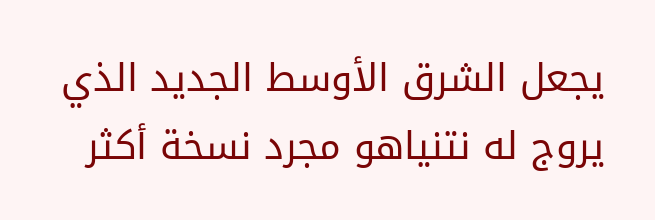يجعل الشرق الأوسط الجديد الذي يروج له نتنياهو مجرد نسخة أكثر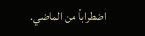اضطراباً من الماضي.